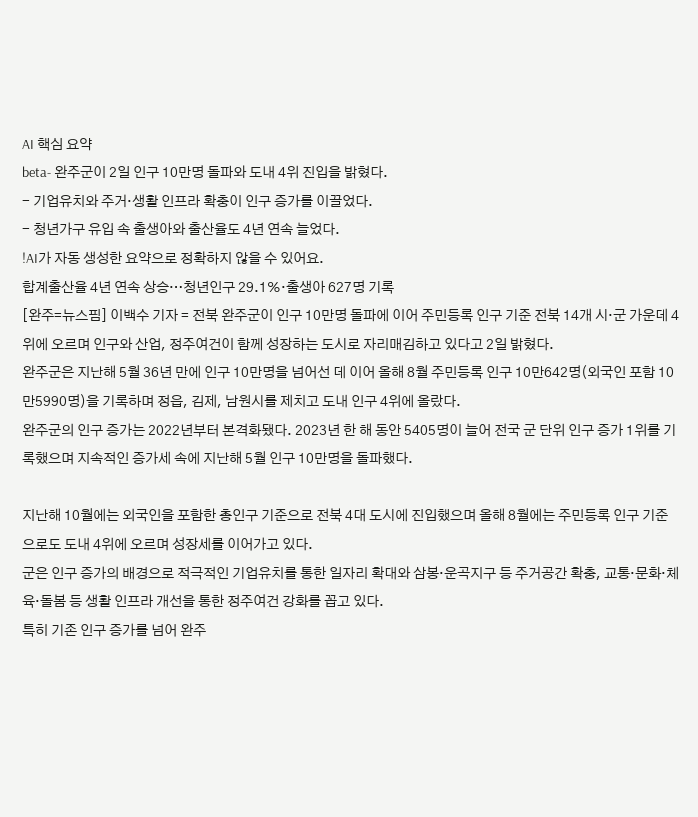AI 핵심 요약
beta- 완주군이 2일 인구 10만명 돌파와 도내 4위 진입을 밝혔다.
- 기업유치와 주거·생활 인프라 확충이 인구 증가를 이끌었다.
- 청년가구 유입 속 출생아와 출산율도 4년 연속 늘었다.
!AI가 자동 생성한 요약으로 정확하지 않을 수 있어요.
합계출산율 4년 연속 상승…청년인구 29.1%·출생아 627명 기록
[완주=뉴스핌] 이백수 기자 = 전북 완주군이 인구 10만명 돌파에 이어 주민등록 인구 기준 전북 14개 시·군 가운데 4위에 오르며 인구와 산업, 정주여건이 함께 성장하는 도시로 자리매김하고 있다고 2일 밝혔다.
완주군은 지난해 5월 36년 만에 인구 10만명을 넘어선 데 이어 올해 8월 주민등록 인구 10만642명(외국인 포함 10만5990명)을 기록하며 정읍, 김제, 남원시를 제치고 도내 인구 4위에 올랐다.
완주군의 인구 증가는 2022년부터 본격화됐다. 2023년 한 해 동안 5405명이 늘어 전국 군 단위 인구 증가 1위를 기록했으며 지속적인 증가세 속에 지난해 5월 인구 10만명을 돌파했다.

지난해 10월에는 외국인을 포함한 총인구 기준으로 전북 4대 도시에 진입했으며 올해 8월에는 주민등록 인구 기준으로도 도내 4위에 오르며 성장세를 이어가고 있다.
군은 인구 증가의 배경으로 적극적인 기업유치를 통한 일자리 확대와 삼봉·운곡지구 등 주거공간 확충, 교통·문화·체육·돌봄 등 생활 인프라 개선을 통한 정주여건 강화를 꼽고 있다.
특히 기존 인구 증가를 넘어 완주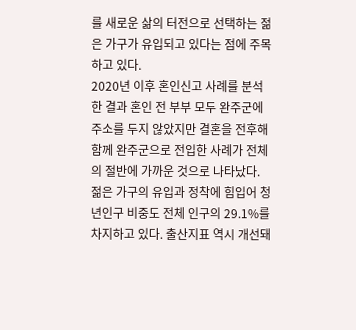를 새로운 삶의 터전으로 선택하는 젊은 가구가 유입되고 있다는 점에 주목하고 있다.
2020년 이후 혼인신고 사례를 분석한 결과 혼인 전 부부 모두 완주군에 주소를 두지 않았지만 결혼을 전후해 함께 완주군으로 전입한 사례가 전체의 절반에 가까운 것으로 나타났다.
젊은 가구의 유입과 정착에 힘입어 청년인구 비중도 전체 인구의 29.1%를 차지하고 있다. 출산지표 역시 개선돼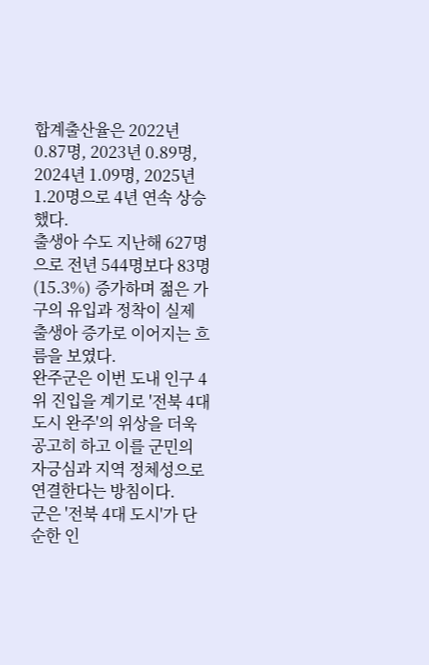합계출산율은 2022년 0.87명, 2023년 0.89명, 2024년 1.09명, 2025년 1.20명으로 4년 연속 상승했다.
출생아 수도 지난해 627명으로 전년 544명보다 83명(15.3%) 증가하며 젊은 가구의 유입과 정착이 실제 출생아 증가로 이어지는 흐름을 보였다.
완주군은 이번 도내 인구 4위 진입을 계기로 '전북 4대 도시 완주'의 위상을 더욱 공고히 하고 이를 군민의 자긍심과 지역 정체성으로 연결한다는 방침이다.
군은 '전북 4대 도시'가 단순한 인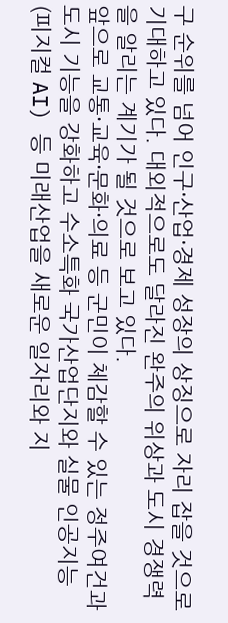구 순위를 넘어 인구·산업·경제 성장의 상징으로 자리 잡을 것으로 기대하고 있다. 대외적으로도 달라진 완주의 위상과 도시 경쟁력을 알리는 계기가 될 것으로 보고 있다.
앞으로 교통·교육·문화·의료 등 군민이 체감할 수 있는 정주여건과 도시 기능을 강화하고 수소특화 국가산업단지와 실물 인공지능(피지컬 AI) 등 미래산업을 새로운 일자리와 지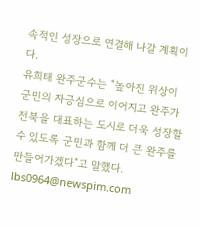속적인 성장으로 연결해 나갈 계획이다.
유희태 완주군수는 "높아진 위상이 군민의 자긍심으로 이어지고 완주가 전북을 대표하는 도시로 더욱 성장할 수 있도록 군민과 함께 더 큰 완주를 만들어가겠다"고 말했다.
lbs0964@newspim.com